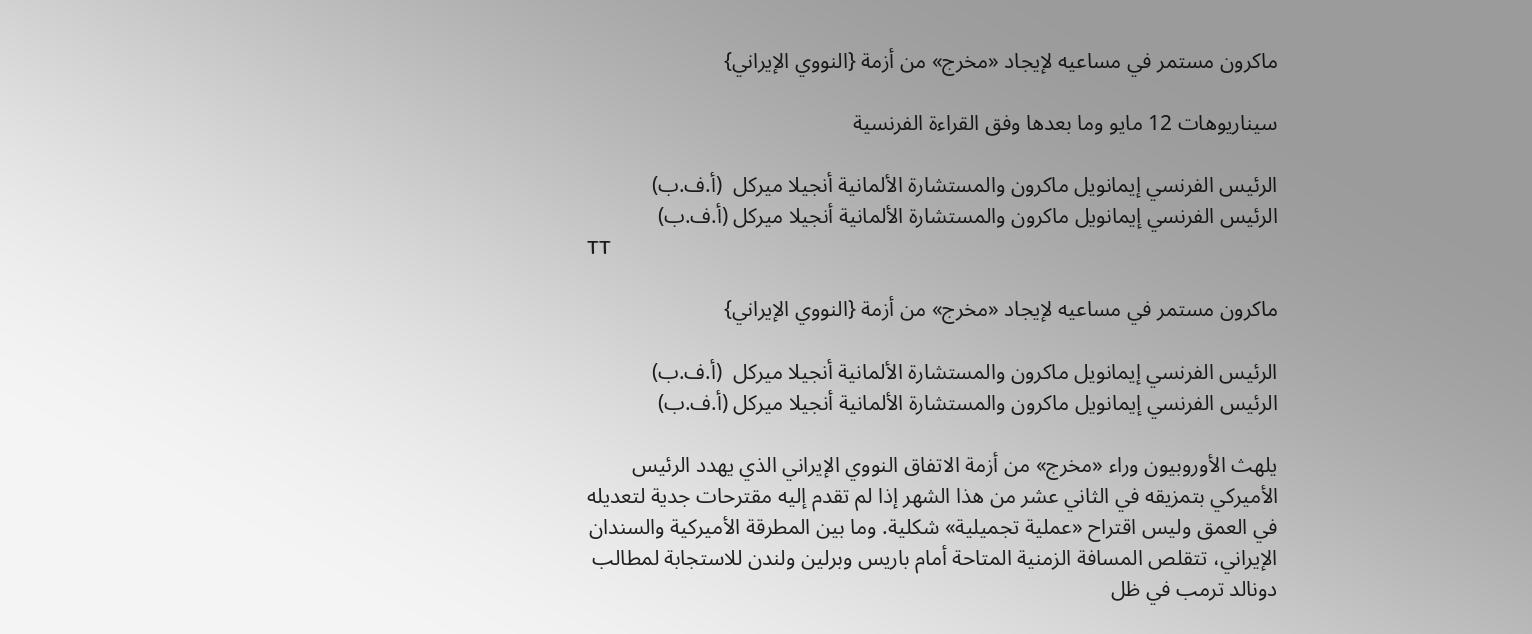ماكرون مستمر في مساعيه لإيجاد «مخرج» من أزمة {النووي الإيراني}

سيناريوهات 12 مايو وما بعدها وفق القراءة الفرنسية

الرئيس الفرنسي إيمانويل ماكرون والمستشارة الألمانية أنجيلا ميركل  (أ.ف.ب)
الرئيس الفرنسي إيمانويل ماكرون والمستشارة الألمانية أنجيلا ميركل (أ.ف.ب)
TT

ماكرون مستمر في مساعيه لإيجاد «مخرج» من أزمة {النووي الإيراني}

الرئيس الفرنسي إيمانويل ماكرون والمستشارة الألمانية أنجيلا ميركل  (أ.ف.ب)
الرئيس الفرنسي إيمانويل ماكرون والمستشارة الألمانية أنجيلا ميركل (أ.ف.ب)

يلهث الأوروبيون وراء «مخرج» من أزمة الاتفاق النووي الإيراني الذي يهدد الرئيس الأميركي بتمزيقه في الثاني عشر من هذا الشهر إذا لم تقدم إليه مقترحات جدية لتعديله في العمق وليس اقتراح «عملية تجميلية» شكلية. وما بين المطرقة الأميركية والسندان الإيراني، تتقلص المسافة الزمنية المتاحة أمام باريس وبرلين ولندن للاستجابة لمطالب دونالد ترمب في ظل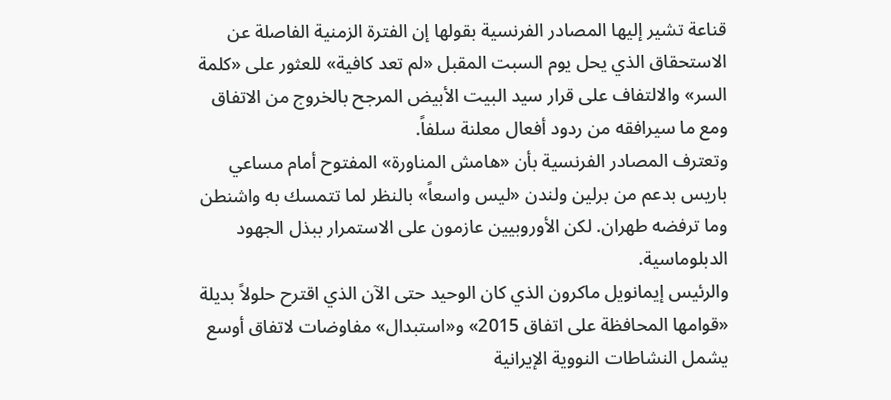قناعة تشير إليها المصادر الفرنسية بقولها إن الفترة الزمنية الفاصلة عن الاستحقاق الذي يحل يوم السبت المقبل «لم تعد كافية» للعثور على «كلمة السر» والالتفاف على قرار سيد البيت الأبيض المرجح بالخروج من الاتفاق ومع ما سيرافقه من ردود أفعال معلنة سلفاً.
وتعترف المصادر الفرنسية بأن «هامش المناورة» المفتوح أمام مساعي باريس بدعم من برلين ولندن «ليس واسعاً» بالنظر لما تتمسك به واشنطن وما ترفضه طهران. لكن الأوروبيين عازمون على الاستمرار ببذل الجهود الدبلوماسية.
والرئيس إيمانويل ماكرون الذي كان الوحيد حتى الآن الذي اقترح حلولاً بديلة «قوامها المحافظة على اتفاق 2015» و«استبدال» مفاوضات لاتفاق أوسع يشمل النشاطات النووية الإيرانية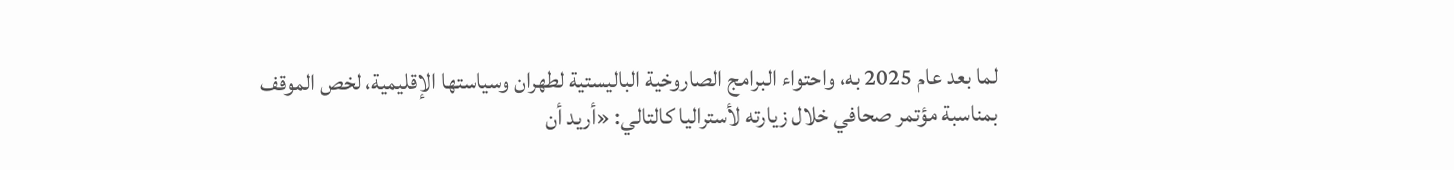لما بعد عام 2025 به، واحتواء البرامج الصاروخية الباليستية لطهران وسياستها الإقليمية، لخص الموقف بمناسبة مؤتمر صحافي خلال زيارته لأستراليا كالتالي: «أريد أن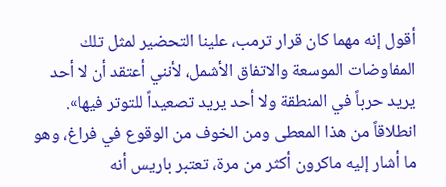أقول إنه مهما كان قرار ترمب، علينا التحضير لمثل تلك المفاوضات الموسعة والاتفاق الأشمل، لأنني أعتقد أن لا أحد يريد حرباً في المنطقة ولا أحد يريد تصعيداً للتوتر فيها».
انطلاقاً من هذا المعطى ومن الخوف من الوقوع في فراغ، وهو ما أشار إليه ماكرون أكثر من مرة، تعتبر باريس أنه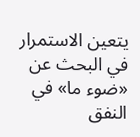يتعين الاستمرار في البحث عن «ضوء ما» في النفق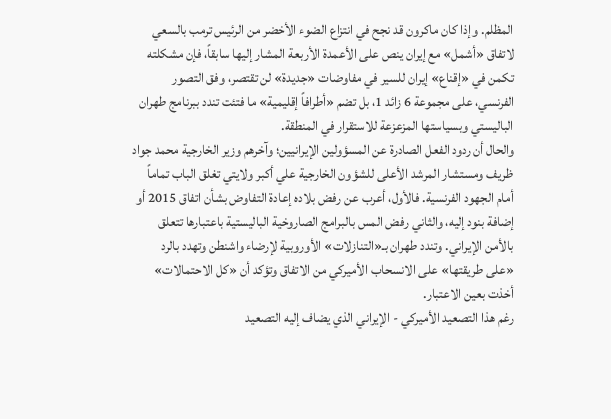المظلم. وإذا كان ماكرون قد نجح في انتزاع الضوء الأخضر من الرئيس ترمب بالسعي لاتفاق «أشمل» مع إيران ينص على الأعمدة الأربعة المشار إليها سابقاً، فإن مشكلته تكمن في «إقناع» إيران للسير في مفاوضات «جديدة» لن تقتصر، وفق التصور الفرنسي، على مجموعة 6 زائد 1، بل تضم «أطرافاً إقليمية» ما فتئت تندد ببرنامج طهران الباليستي وبسياستها المزعزعة للاستقرار في المنطقة.
والحال أن ردود الفعل الصادرة عن المسؤولين الإيرانيين؛ وآخرهم وزير الخارجية محمد جواد ظريف ومستشار المرشد الأعلى للشؤون الخارجية علي أكبر ولايتي تغلق الباب تماماً أمام الجهود الفرنسية. فالأول، أعرب عن رفض بلاده إعادة التفاوض بشأن اتفاق 2015 أو إضافة بنود إليه، والثاني رفض المس بالبرامج الصاروخية الباليستية باعتبارها تتعلق بالأمن الإيراني. وتندد طهران بـ«التنازلات» الأوروبية لإرضاء واشنطن وتهدد بالرد «على طريقتها» على الانسحاب الأميركي من الاتفاق وتؤكد أن «كل الاحتمالات» أخذت بعين الاعتبار.
رغم هذا التصعيد الأميركي - الإيراني الذي يضاف إليه التصعيد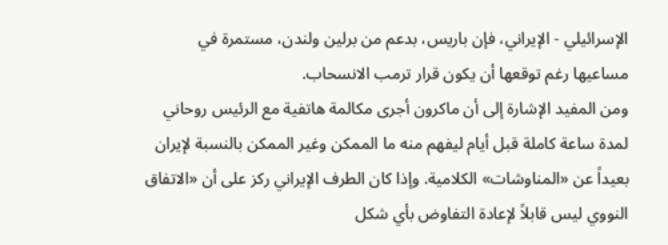الإسرائيلي - الإيراني، فإن باريس، بدعم من برلين ولندن، مستمرة في مساعيها رغم توقعها أن يكون قرار ترمب الانسحاب.
ومن المفيد الإشارة إلى أن ماكرون أجرى مكالمة هاتفية مع الرئيس روحاني لمدة ساعة كاملة قبل أيام ليفهم منه ما الممكن وغير الممكن بالنسبة لإيران بعيداً عن «المناوشات» الكلامية. وإذا كان الطرف الإيراني ركز على أن «الاتفاق النووي ليس قابلاً لإعادة التفاوض بأي شكل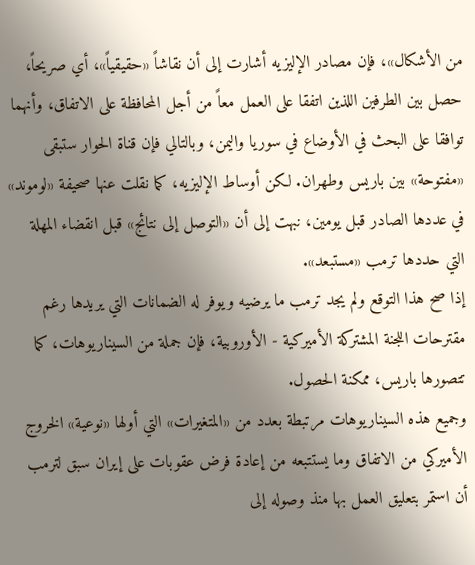من الأشكال»، فإن مصادر الإليزيه أشارت إلى أن نقاشاً «حقيقياً»، أي صريحاً، حصل بين الطرفين اللذين اتفقا على العمل معاً من أجل المحافظة على الاتفاق، وأنهما توافقا على البحث في الأوضاع في سوريا واليمن، وبالتالي فإن قناة الحوار ستبقى «مفتوحة» بين باريس وطهران. لكن أوساط الإليزيه، كما نقلت عنها صحيفة «لوموند» في عددها الصادر قبل يومين، نبهت إلى أن «التوصل إلى نتائج» قبل انقضاء المهلة التي حددها ترمب «مستبعد».
إذا صح هذا التوقع ولم يجد ترمب ما يرضيه ويوفر له الضمانات التي يريدها رغم مقترحات اللجنة المشتركة الأميركية - الأوروبية، فإن جملة من السيناريوهات، كما تتصورها باريس، ممكنة الحصول.
وجميع هذه السيناريوهات مرتبطة بعدد من «المتغيرات» التي أولها «نوعية» الخروج الأميركي من الاتفاق وما يستتبعه من إعادة فرض عقوبات على إيران سبق لترمب أن استمر بتعليق العمل بها منذ وصوله إلى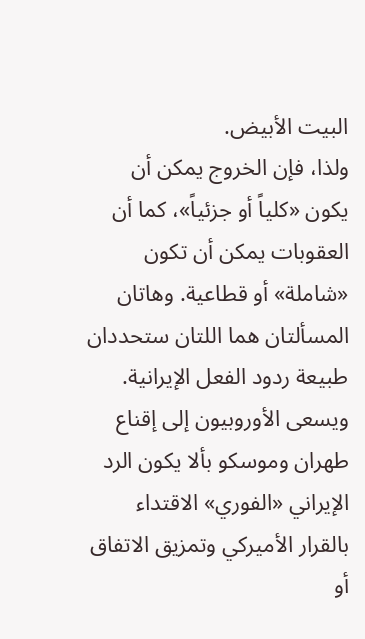البيت الأبيض.
ولذا، فإن الخروج يمكن أن يكون «كلياً أو جزئياً»، كما أن العقوبات يمكن أن تكون «شاملة» أو قطاعية. وهاتان المسألتان هما اللتان ستحددان طبيعة ردود الفعل الإيرانية. ويسعى الأوروبيون إلى إقناع طهران وموسكو بألا يكون الرد الإيراني «الفوري» الاقتداء بالقرار الأميركي وتمزيق الاتفاق أو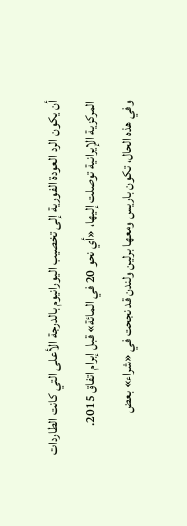أن يكون الرد العودة الفورية إلى تخصيب اليورانيوم بالدرجة الأعلى التي كانت الطاردات المركزية الإيرانية توصلت إليها، «أي نحو 20 في المائة» قبل إبرام اتفاق 2015.
وفي هذه الحال، تكون باريس ومعها برلين ولندن قد نجحت في «شراء» بعض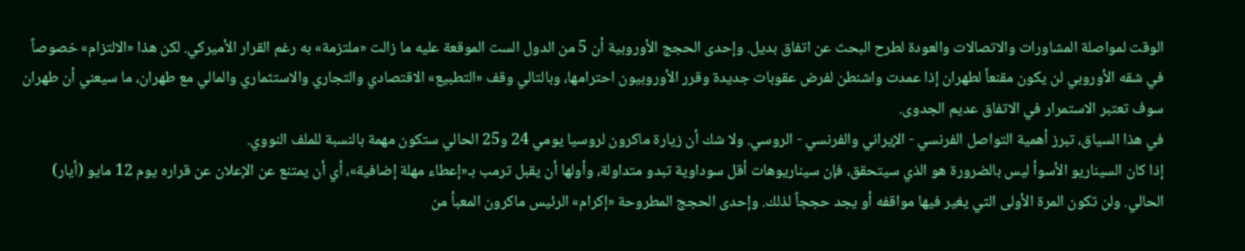الوقت لمواصلة المشاورات والاتصالات والعودة لطرح البحث عن اتفاق بديل. وإحدى الحجج الأوروبية أن 5 من الدول الست الموقعة عليه ما زالت «ملتزمة» به رغم القرار الأميركي. لكن هذا «الالتزام» خصوصاً في شقه الأوروبي لن يكون مقنعاً لطهران إذا عمدت واشنطن لفرض عقوبات جديدة وقرر الأوروبيون احترامها، وبالتالي وقف «التطبيع» الاقتصادي والتجاري والاستثماري والمالي مع طهران، ما سيعني أن طهران سوف تعتبر الاستمرار في الاتفاق عديم الجدوى.
في هذا السياق، تبرز أهمية التواصل الفرنسي - الإيراني والفرنسي - الروسي. ولا شك أن زيارة ماكرون لروسيا يومي 24 و25 الحالي ستكون مهمة بالنسبة للملف النووي.
إذا كان السيناريو الأسوأ ليس بالضرورة هو الذي سيتحقق، فإن سيناریوهات أقل سوداوية تبدو متداولة، وأولها أن يقبل ترمب بـ«إعطاء مهلة إضافية»، أي أن يمتنع عن الإعلان عن قراره يوم 12 مايو (أيار) الحالي. ولن تكون المرة الأولى التي يغير فيها مواقفه أو يجد حججاً لذلك. وإحدى الحجج المطروحة «إكرام» الرئيس ماكرون المعبأ من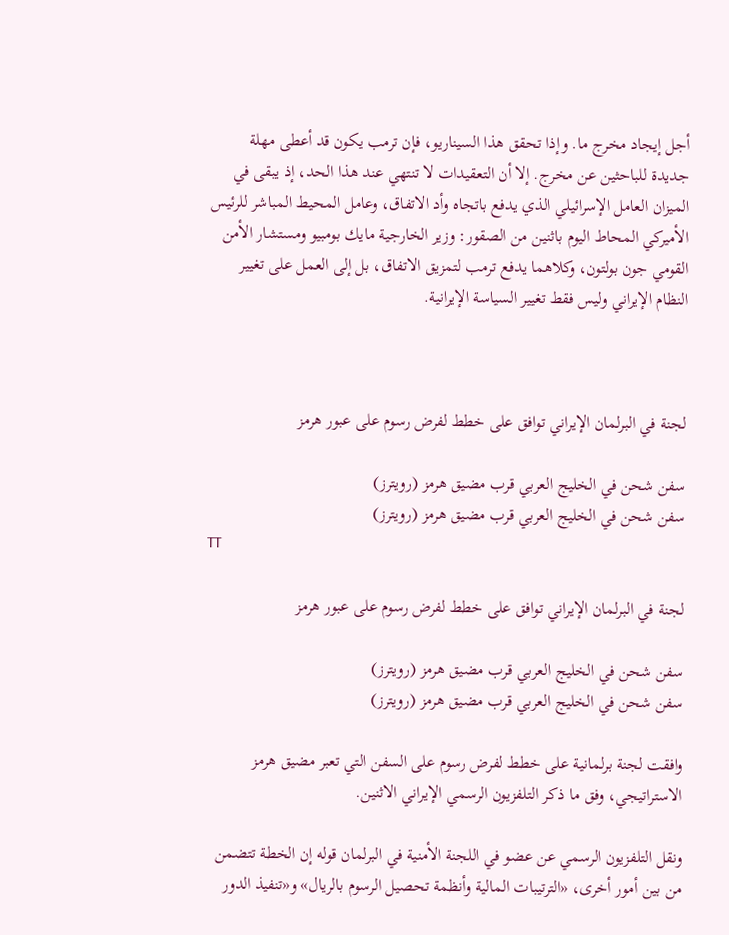أجل إيجاد مخرج ما. وإذا تحقق هذا السيناريو، فإن ترمب يكون قد أعطى مهلة جديدة للباحثين عن مخرج. إلا أن التعقيدات لا تنتهي عند هذا الحد، إذ يبقى في الميزان العامل الإسرائيلي الذي يدفع باتجاه وأد الاتفاق، وعامل المحيط المباشر للرئيس الأميركي المحاط اليوم باثنين من الصقور: وزير الخارجية مایك بومبيو ومستشار الأمن القومي جون بولتون، وكلاهما يدفع ترمب لتمزيق الاتفاق، بل إلى العمل على تغيير النظام الإيراني وليس فقط تغيير السياسة الإيرانية.



لجنة في البرلمان الإيراني توافق على خطط لفرض رسوم على عبور هرمز

سفن شحن في الخليج العربي قرب مضيق هرمز (رويترز)
سفن شحن في الخليج العربي قرب مضيق هرمز (رويترز)
TT

لجنة في البرلمان الإيراني توافق على خطط لفرض رسوم على عبور هرمز

سفن شحن في الخليج العربي قرب مضيق هرمز (رويترز)
سفن شحن في الخليج العربي قرب مضيق هرمز (رويترز)

وافقت لجنة برلمانية على خطط لفرض رسوم على السفن التي تعبر مضيق هرمز الاستراتيجي، وفق ما ذكر التلفزيون الرسمي الإيراني الاثنين.

ونقل التلفزيون الرسمي عن عضو في اللجنة الأمنية في البرلمان قوله إن الخطة تتضمن من بين أمور أخرى، «الترتيبات المالية وأنظمة تحصيل الرسوم بالريال» و«تنفيذ الدور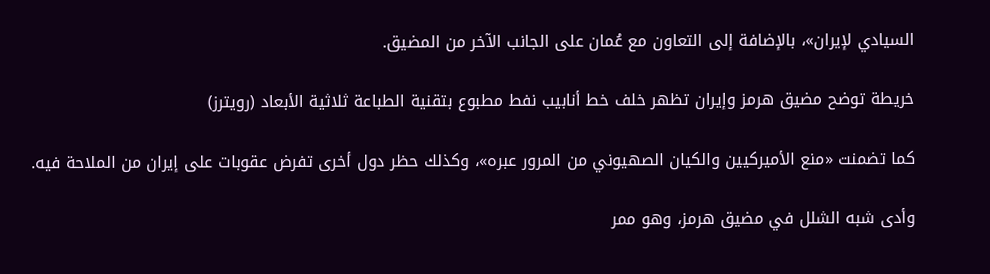السيادي لإيران»، بالإضافة إلى التعاون مع عُمان على الجانب الآخر من المضيق.

خريطة توضح مضيق هرمز وإيران تظهر خلف خط أنابيب نفط مطبوع بتقنية الطباعة ثلاثية الأبعاد (رويترز)

كما تضمنت «منع الأميركيين والكيان الصهيوني من المرور عبره»، وكذلك حظر دول أخرى تفرض عقوبات على إيران من الملاحة فيه.

وأدى شبه الشلل في مضيق هرمز، وهو ممر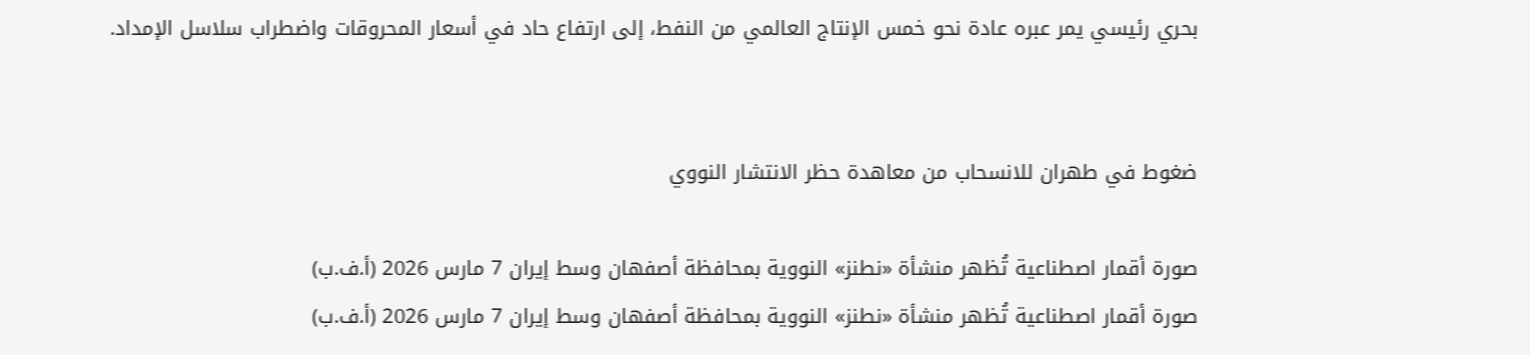بحري رئيسي يمر عبره عادة نحو خمس الإنتاج العالمي من النفط، إلى ارتفاع حاد في أسعار المحروقات واضطراب سلاسل الإمداد.


ضغوط في طهران للانسحاب من معاهدة حظر الانتشار النووي

صورة أقمار اصطناعية تُظهر منشأة «نطنز» النووية بمحافظة أصفهان وسط إيران 7 مارس 2026 (أ.ف.ب)
صورة أقمار اصطناعية تُظهر منشأة «نطنز» النووية بمحافظة أصفهان وسط إيران 7 مارس 2026 (أ.ف.ب)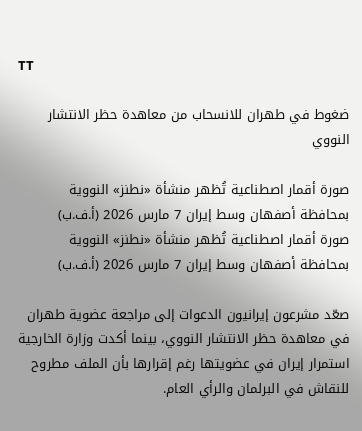TT

ضغوط في طهران للانسحاب من معاهدة حظر الانتشار النووي

صورة أقمار اصطناعية تُظهر منشأة «نطنز» النووية بمحافظة أصفهان وسط إيران 7 مارس 2026 (أ.ف.ب)
صورة أقمار اصطناعية تُظهر منشأة «نطنز» النووية بمحافظة أصفهان وسط إيران 7 مارس 2026 (أ.ف.ب)

صعّد مشرعون إيرانيون الدعوات إلى مراجعة عضوية طهران في معاهدة حظر الانتشار النووي، بينما أكدت وزارة الخارجية استمرار إيران في عضويتها رغم إقرارها بأن الملف مطروح للنقاش في البرلمان والرأي العام.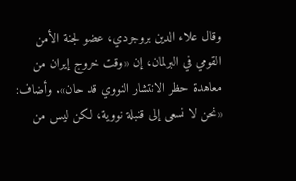وقال علاء الدين بروجردي، عضو لجنة الأمن القومي في البرلمان، إن «وقت خروج إيران من معاهدة حظر الانتشار النووي قد حان». وأضاف: «نحن لا نسعى إلى قنبلة نووية، لكن ليس من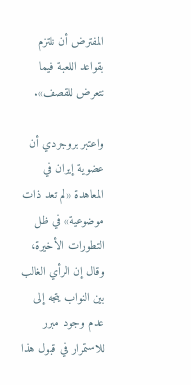المفترض أن نلتزم بقواعد اللعبة فيما نتعرض للقصف».

واعتبر بروجردي أن عضوية إيران في المعاهدة «لم تعد ذات موضوعية» في ظل التطورات الأخيرة، وقال إن الرأي الغالب بين النواب يتجه إلى عدم وجود مبرر للاستمرار في قبول هذا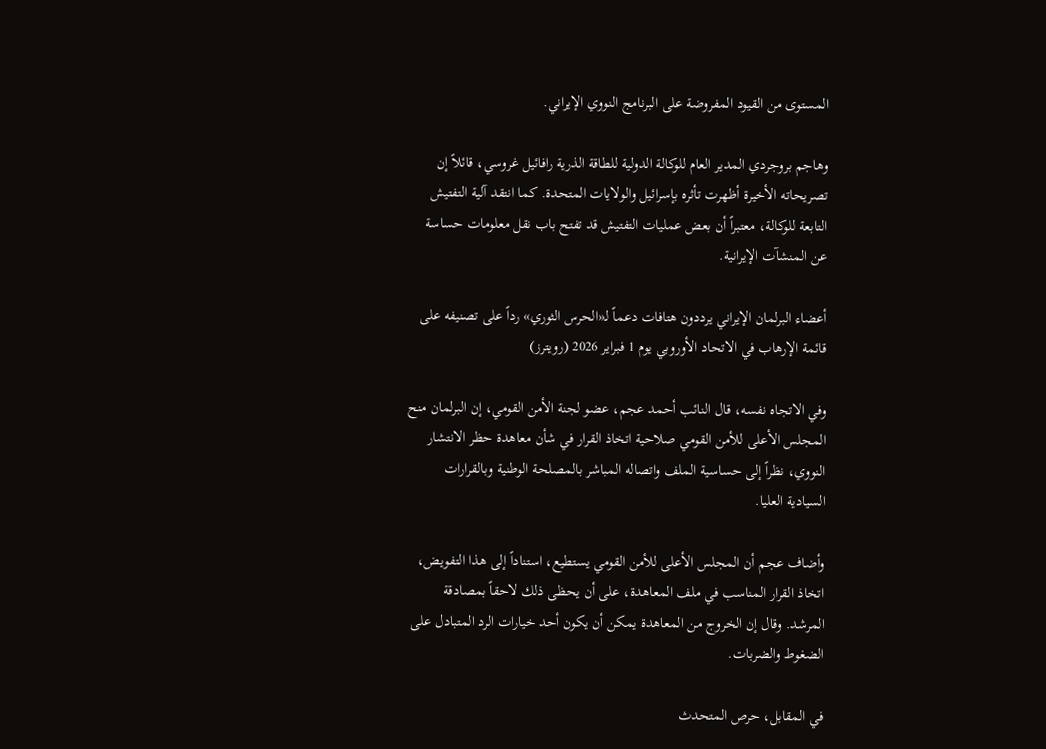المستوى من القيود المفروضة على البرنامج النووي الإيراني.

وهاجم بروجردي المدير العام للوكالة الدولية للطاقة الذرية رافائيل غروسي، قائلاً إن تصريحاته الأخيرة أظهرت تأثره بإسرائيل والولايات المتحدة. كما انتقد آلية التفتيش التابعة للوكالة، معتبراً أن بعض عمليات التفتيش قد تفتح باب نقل معلومات حساسة عن المنشآت الإيرانية.

أعضاء البرلمان الإيراني يرددون هتافات دعماً لـ«الحرس الثوري» رداً على تصنيفه على قائمة الإرهاب في الاتحاد الأوروبي يوم 1 فبراير 2026 (رويترز)

وفي الاتجاه نفسه، قال النائب أحمد عجم، عضو لجنة الأمن القومي، إن البرلمان منح المجلس الأعلى للأمن القومي صلاحية اتخاذ القرار في شأن معاهدة حظر الانتشار النووي، نظراً إلى حساسية الملف واتصاله المباشر بالمصلحة الوطنية وبالقرارات السيادية العليا.

وأضاف عجم أن المجلس الأعلى للأمن القومي يستطيع، استناداً إلى هذا التفويض، اتخاذ القرار المناسب في ملف المعاهدة، على أن يحظى ذلك لاحقاً بمصادقة المرشد. وقال إن الخروج من المعاهدة يمكن أن يكون أحد خيارات الرد المتبادل على الضغوط والضربات.

في المقابل، حرص المتحدث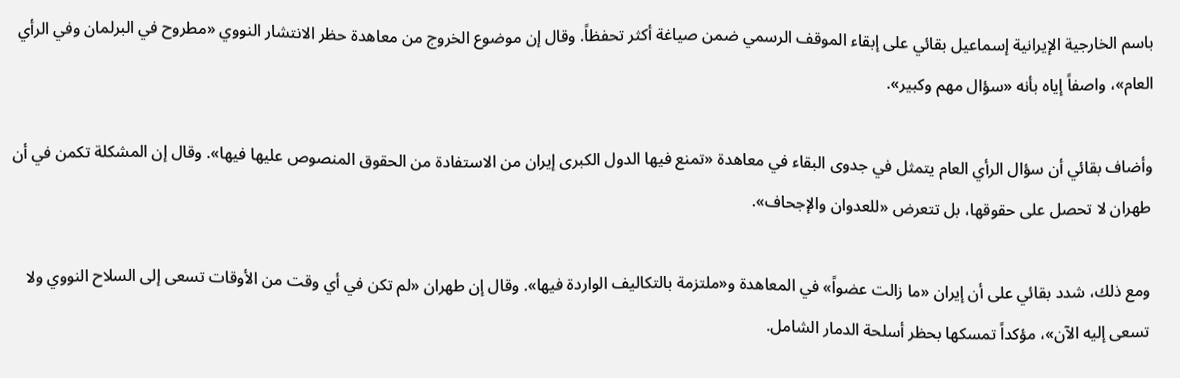باسم الخارجية الإيرانية إسماعيل بقائي على إبقاء الموقف الرسمي ضمن صياغة أكثر تحفظاً. وقال إن موضوع الخروج من معاهدة حظر الانتشار النووي «مطروح في البرلمان وفي الرأي العام»، واصفاً إياه بأنه «سؤال مهم وكبير».

وأضاف بقائي أن سؤال الرأي العام يتمثل في جدوى البقاء في معاهدة «تمنع فيها الدول الكبرى إيران من الاستفادة من الحقوق المنصوص عليها فيها». وقال إن المشكلة تكمن في أن طهران لا تحصل على حقوقها، بل تتعرض «للعدوان والإجحاف».

ومع ذلك، شدد بقائي على أن إيران «ما زالت عضواً» في المعاهدة و«ملتزمة بالتكاليف الواردة فيها». وقال إن طهران «لم تكن في أي وقت من الأوقات تسعى إلى السلاح النووي ولا تسعى إليه الآن»، مؤكداً تمسكها بحظر أسلحة الدمار الشامل.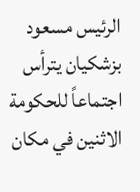الرئيس مسعود بزشكيان يترأس اجتماعاً للحكومة الاثنين في مكان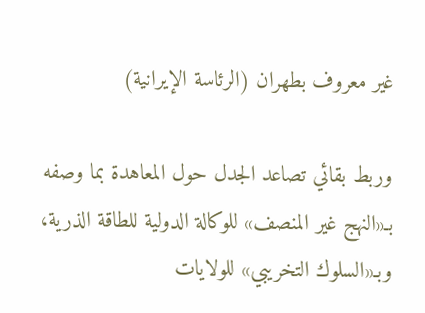غير معروف بطهران (الرئاسة الإيرانية)

وربط بقائي تصاعد الجدل حول المعاهدة بما وصفه بـ«النهج غير المنصف» للوكالة الدولية للطاقة الذرية، وبـ«السلوك التخريبي» للولايات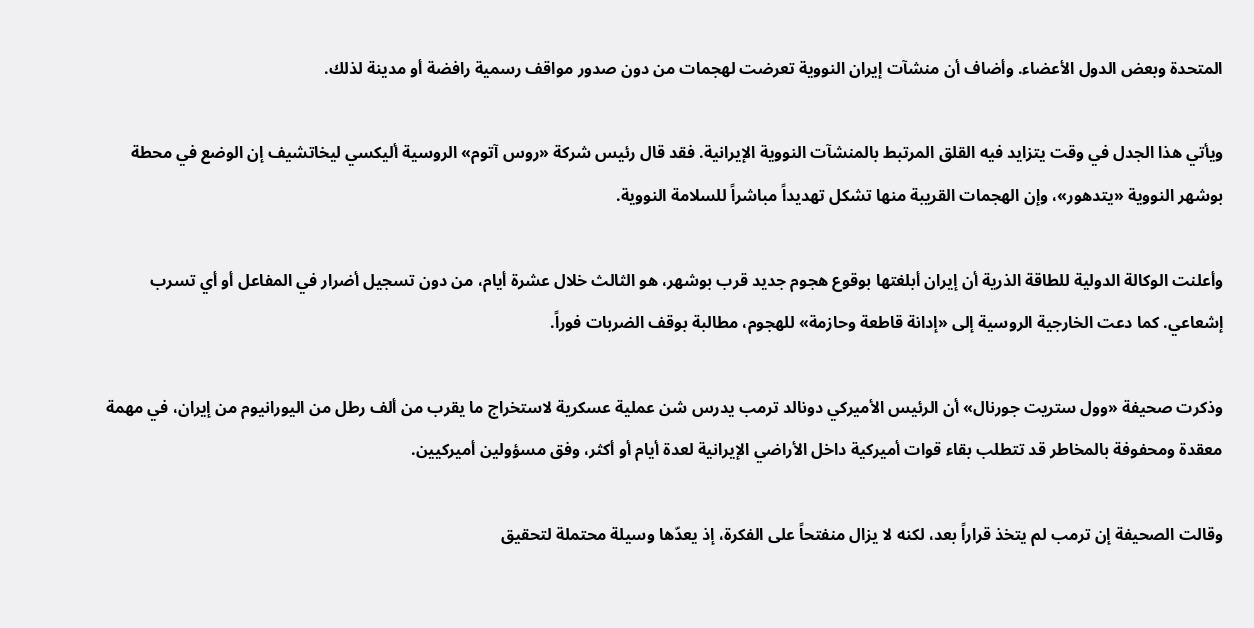المتحدة وبعض الدول الأعضاء. وأضاف أن منشآت إيران النووية تعرضت لهجمات من دون صدور مواقف رسمية رافضة أو مدينة لذلك.

ويأتي هذا الجدل في وقت يتزايد فيه القلق المرتبط بالمنشآت النووية الإيرانية. فقد قال رئيس شركة «روس آتوم» الروسية أليكسي ليخاتشيف إن الوضع في محطة بوشهر النووية «يتدهور»، وإن الهجمات القريبة منها تشكل تهديداً مباشراً للسلامة النووية.

وأعلنت الوكالة الدولية للطاقة الذرية أن إيران أبلغتها بوقوع هجوم جديد قرب بوشهر، هو الثالث خلال عشرة أيام، من دون تسجيل أضرار في المفاعل أو أي تسرب إشعاعي. كما دعت الخارجية الروسية إلى «إدانة قاطعة وحازمة» للهجوم، مطالبة بوقف الضربات فوراً.

وذكرت صحيفة «وول ستريت جورنال» أن الرئيس الأميركي دونالد ترمب يدرس شن عملية عسكرية لاستخراج ما يقرب من ألف رطل من اليورانيوم من إيران، في مهمة معقدة ومحفوفة بالمخاطر قد تتطلب بقاء قوات أميركية داخل الأراضي الإيرانية لعدة أيام أو أكثر، وفق مسؤولين أميركيين.

وقالت الصحيفة إن ترمب لم يتخذ قراراً بعد، لكنه لا يزال منفتحاً على الفكرة، إذ يعدّها وسيلة محتملة لتحقيق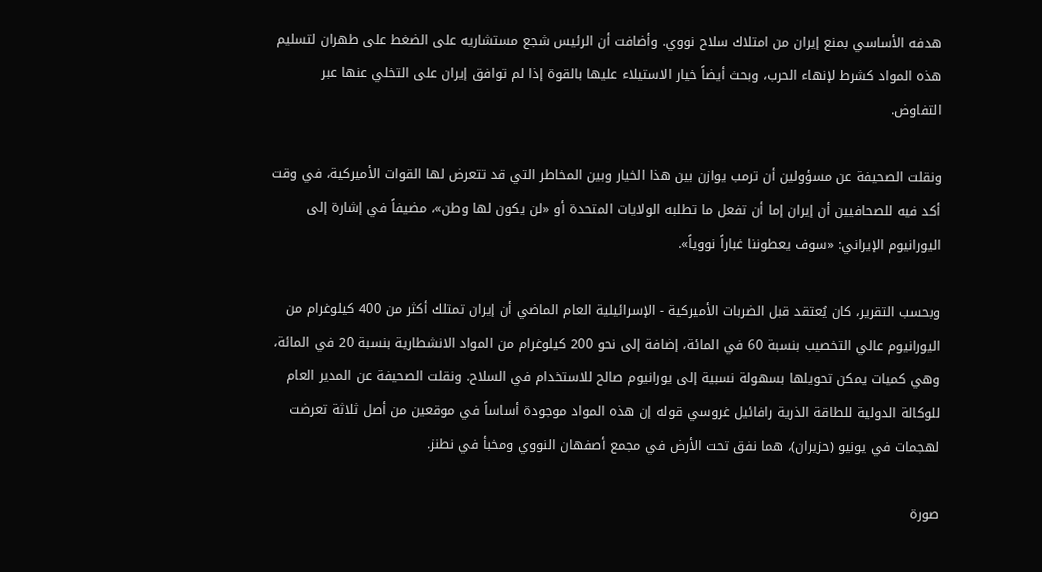هدفه الأساسي بمنع إيران من امتلاك سلاح نووي. وأضافت أن الرئيس شجع مستشاريه على الضغط على طهران لتسليم هذه المواد كشرط لإنهاء الحرب، وبحث أيضاً خيار الاستيلاء عليها بالقوة إذا لم توافق إيران على التخلي عنها عبر التفاوض.

ونقلت الصحيفة عن مسؤولين أن ترمب يوازن بين هذا الخيار وبين المخاطر التي قد تتعرض لها القوات الأميركية، في وقت أكد فيه للصحافيين أن إيران إما أن تفعل ما تطلبه الولايات المتحدة أو «لن يكون لها وطن»، مضيفاً في إشارة إلى اليورانيوم الإيراني: «سوف يعطوننا غباراً نووياً».

وبحسب التقرير، كان يُعتقد قبل الضربات الأميركية - الإسرائيلية العام الماضي أن إيران تمتلك أكثر من 400 كيلوغرام من اليورانيوم عالي التخصيب بنسبة 60 في المائة، إضافة إلى نحو 200 كيلوغرام من المواد الانشطارية بنسبة 20 في المائة، وهي كميات يمكن تحويلها بسهولة نسبية إلى يورانيوم صالح للاستخدام في السلاح. ونقلت الصحيفة عن المدير العام للوكالة الدولية للطاقة الذرية رافائيل غروسي قوله إن هذه المواد موجودة أساساً في موقعين من أصل ثلاثة تعرضت لهجمات في يونيو (حزيران)، هما نفق تحت الأرض في مجمع أصفهان النووي ومخبأ في نطنز.

صورة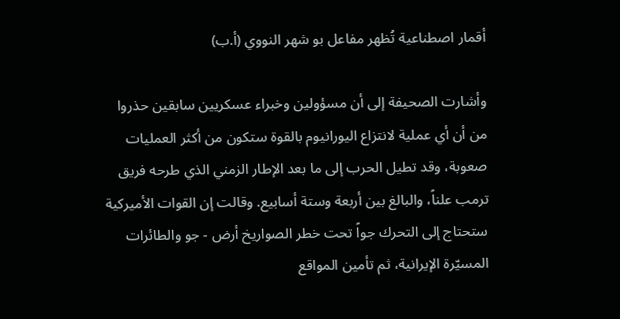أقمار اصطناعية تُظهر مفاعل بو شهر النووي (أ.ب)

وأشارت الصحيفة إلى أن مسؤولين وخبراء عسكريين سابقين حذروا من أن أي عملية لانتزاع اليورانيوم بالقوة ستكون من أكثر العمليات صعوبة، وقد تطيل الحرب إلى ما بعد الإطار الزمني الذي طرحه فريق ترمب علناً، والبالغ بين أربعة وستة أسابيع. وقالت إن القوات الأميركية ستحتاج إلى التحرك جواً تحت خطر الصواريخ أرض - جو والطائرات المسيّرة الإيرانية، ثم تأمين المواقع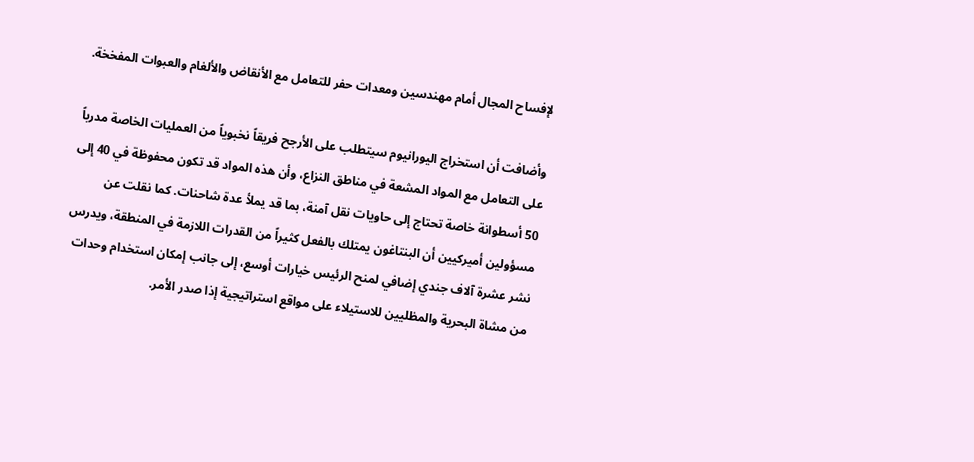لإفساح المجال أمام مهندسين ومعدات حفر للتعامل مع الأنقاض والألغام والعبوات المفخخة.

وأضافت أن استخراج اليورانيوم سيتطلب على الأرجح فريقاً نخبوياً من العمليات الخاصة مدرباً على التعامل مع المواد المشعة في مناطق النزاع، وأن هذه المواد قد تكون محفوظة في 40 إلى 50 أسطوانة خاصة تحتاج إلى حاويات نقل آمنة، بما قد يملأ عدة شاحنات. كما نقلت عن مسؤولين أميركيين أن البنتاغون يمتلك بالفعل كثيراً من القدرات اللازمة في المنطقة، ويدرس نشر عشرة آلاف جندي إضافي لمنح الرئيس خيارات أوسع، إلى جانب إمكان استخدام وحدات من مشاة البحرية والمظليين للاستيلاء على مواقع استراتيجية إذا صدر الأمر.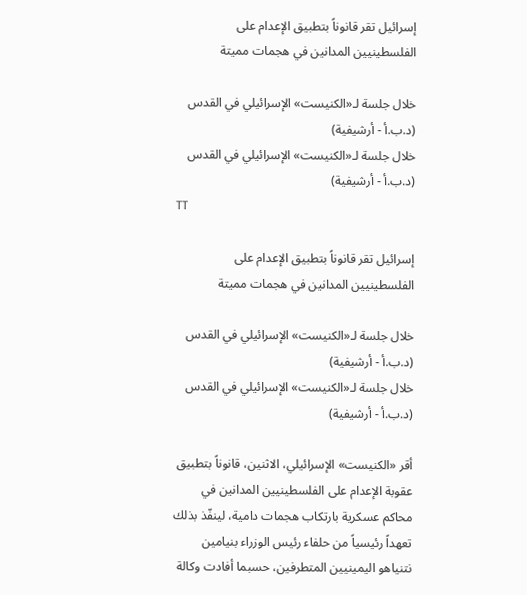إسرائيل تقر قانوناً بتطبيق الإعدام على الفلسطينيين المدانين في هجمات مميتة

خلال جلسة لـ«الكنيست» الإسرائيلي في القدس (د.ب.أ - أرشيفية)
خلال جلسة لـ«الكنيست» الإسرائيلي في القدس (د.ب.أ - أرشيفية)
TT

إسرائيل تقر قانوناً بتطبيق الإعدام على الفلسطينيين المدانين في هجمات مميتة

خلال جلسة لـ«الكنيست» الإسرائيلي في القدس (د.ب.أ - أرشيفية)
خلال جلسة لـ«الكنيست» الإسرائيلي في القدس (د.ب.أ - أرشيفية)

أقر «الكنيست» الإسرائيلي، الاثنين، قانوناً بتطبيق عقوبة الإعدام على الفلسطينيين المدانين في محاكم عسكرية بارتكاب هجمات دامية، لينفّذ بذلك تعهداً رئيسياً من حلفاء رئيس الوزراء بنيامين نتنياهو اليمينيين المتطرفين، حسبما أفادت وكالة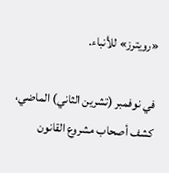«رويترز» للأنباء.

في نوفمبر (تشرين الثاني) الماضي، كشف أصحاب مشروع القانون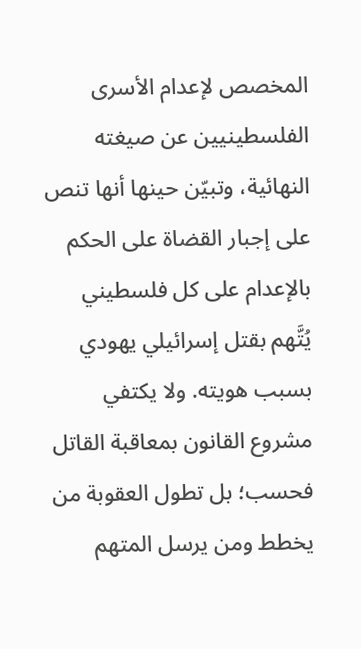المخصص لإعدام الأسرى الفلسطينيين عن صيغته النهائية، وتبيّن حينها أنها تنص على إجبار القضاة على الحكم بالإعدام على كل فلسطيني يُتَّهم بقتل إسرائيلي يهودي بسبب هويته. ولا يكتفي مشروع القانون بمعاقبة القاتل فحسب؛ بل تطول العقوبة من يخطط ومن يرسل المتهم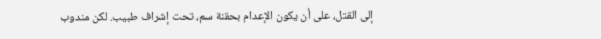إلى القتل، على أن يكون الإعدام بحقنة سم، تحت إشراف طبيب. لكن مندوب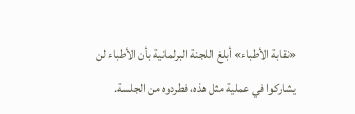«نقابة الأطباء» أبلغ اللجنة البرلمانية بأن الأطباء لن يشاركوا في عملية مثل هذه، فطردوه من الجلسة.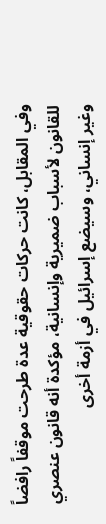وفي المقابل، كانت حركات حقوقية عدة طرحت موقفاً رافضاً للقانون لأسباب ضميرية وإنسانية، مؤكدة أنه قانون عنصري وغير إنساني، وسيضع إسرائيل في أزمة أخرى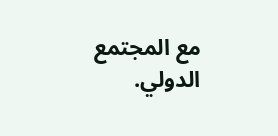مع المجتمع الدولي.